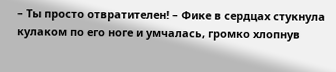– Ты просто отвратителен! – Фике в сердцах стукнула кулаком по его ноге и умчалась, громко хлопнув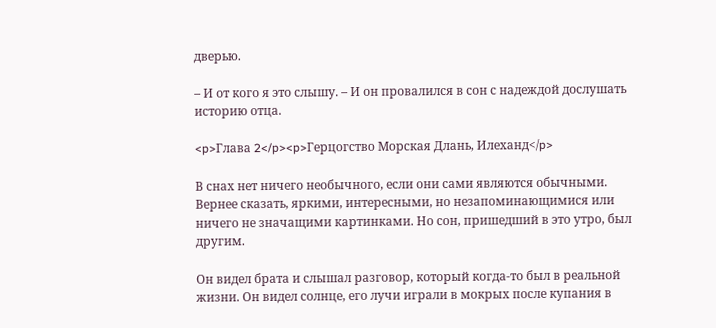дверью.

– И от кого я это слышу. – И он провалился в сон с надеждой дослушать историю отца.

<p>Глава 2</p><p>Герцогство Морская Длань, Илеханд</p>

В снах нет ничего необычного, если они сами являются обычными. Вернее сказать, яркими, интересными, но незапоминающимися или ничего не значащими картинками. Но сон, пришедший в это утро, был другим.

Он видел брата и слышал разговор, который когда-то был в реальной жизни. Он видел солнце, его лучи играли в мокрых после купания в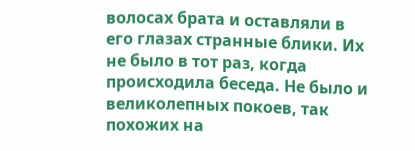волосах брата и оставляли в его глазах странные блики. Их не было в тот раз, когда происходила беседа. Не было и великолепных покоев, так похожих на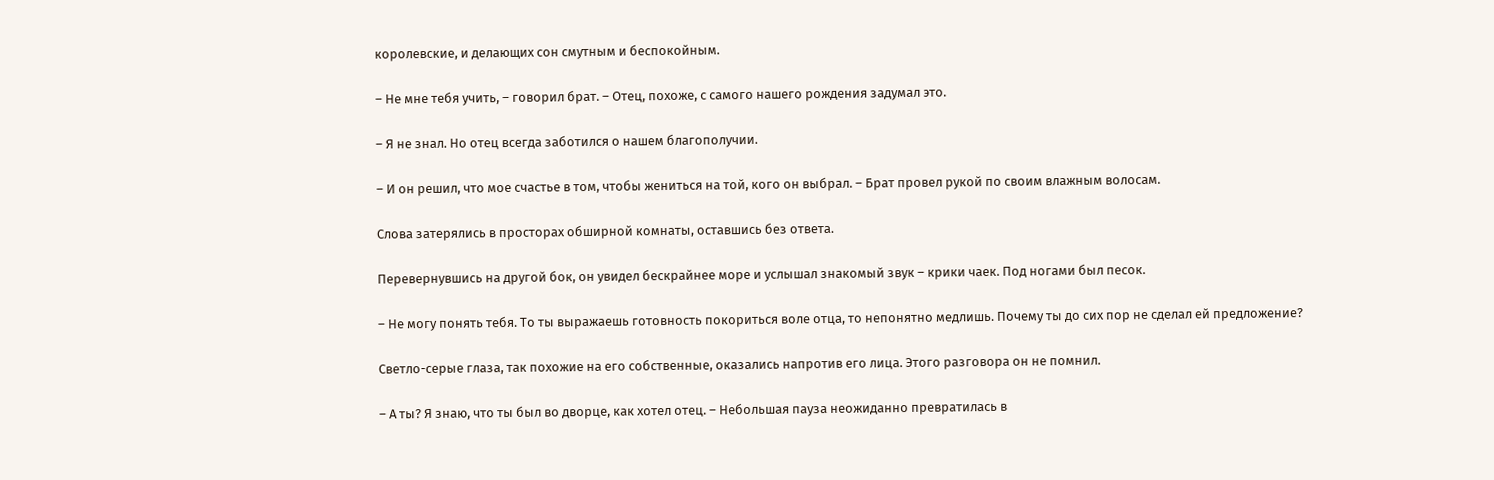королевские, и делающих сон смутным и беспокойным.

– Не мне тебя учить, – говорил брат. – Отец, похоже, с самого нашего рождения задумал это.

– Я не знал. Но отец всегда заботился о нашем благополучии.

– И он решил, что мое счастье в том, чтобы жениться на той, кого он выбрал. – Брат провел рукой по своим влажным волосам.

Слова затерялись в просторах обширной комнаты, оставшись без ответа.

Перевернувшись на другой бок, он увидел бескрайнее море и услышал знакомый звук – крики чаек. Под ногами был песок.

– Не могу понять тебя. То ты выражаешь готовность покориться воле отца, то непонятно медлишь. Почему ты до сих пор не сделал ей предложение?

Светло-серые глаза, так похожие на его собственные, оказались напротив его лица. Этого разговора он не помнил.

– А ты? Я знаю, что ты был во дворце, как хотел отец. – Небольшая пауза неожиданно превратилась в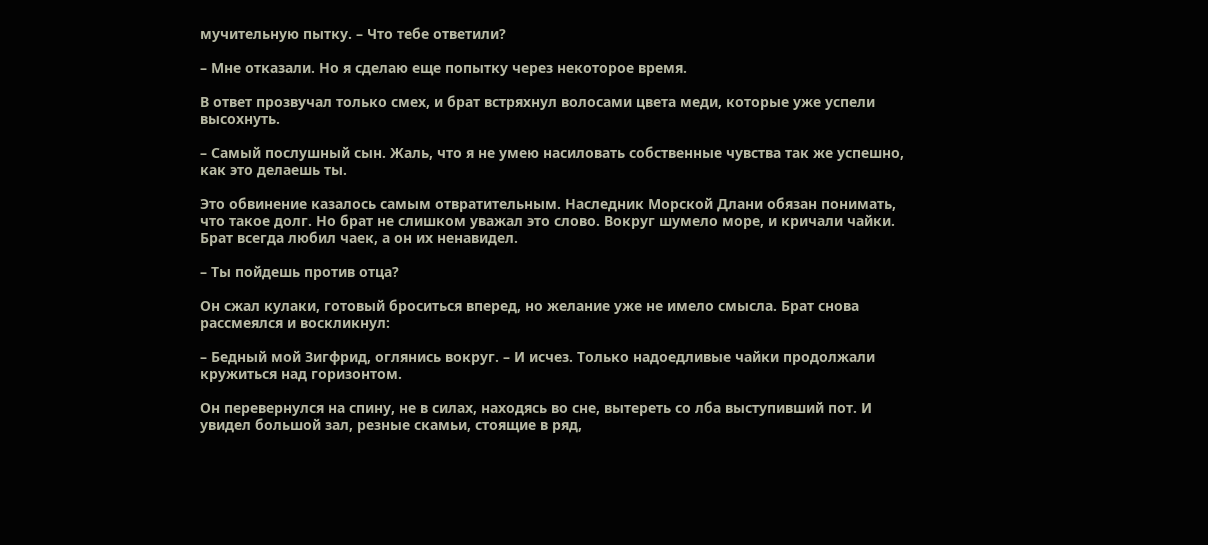мучительную пытку. – Что тебе ответили?

– Мне отказали. Но я сделаю еще попытку через некоторое время.

В ответ прозвучал только смех, и брат встряхнул волосами цвета меди, которые уже успели высохнуть.

– Самый послушный сын. Жаль, что я не умею насиловать собственные чувства так же успешно, как это делаешь ты.

Это обвинение казалось самым отвратительным. Наследник Морской Длани обязан понимать, что такое долг. Но брат не слишком уважал это слово. Вокруг шумело море, и кричали чайки. Брат всегда любил чаек, а он их ненавидел.

– Ты пойдешь против отца?

Он сжал кулаки, готовый броситься вперед, но желание уже не имело смысла. Брат снова рассмеялся и воскликнул:

– Бедный мой Зигфрид, оглянись вокруг. – И исчез. Только надоедливые чайки продолжали кружиться над горизонтом.

Он перевернулся на спину, не в силах, находясь во сне, вытереть со лба выступивший пот. И увидел большой зал, резные скамьи, стоящие в ряд,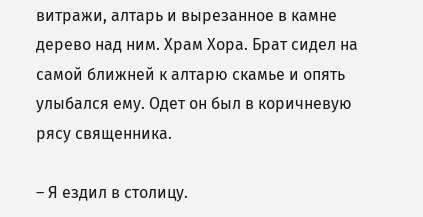витражи, алтарь и вырезанное в камне дерево над ним. Храм Хора. Брат сидел на самой ближней к алтарю скамье и опять улыбался ему. Одет он был в коричневую рясу священника.

– Я ездил в столицу.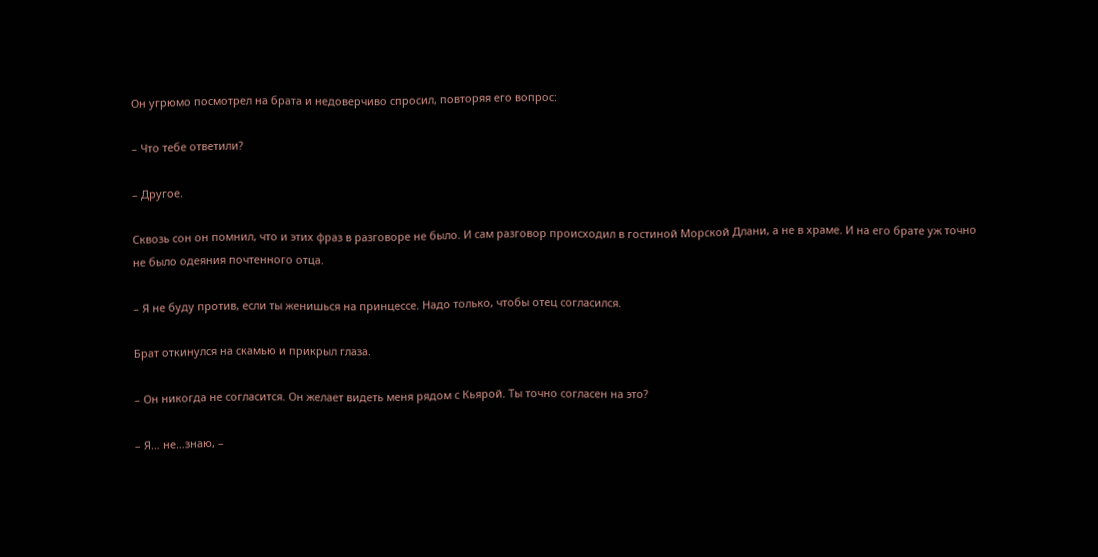Он угрюмо посмотрел на брата и недоверчиво спросил, повторяя его вопрос:

– Что тебе ответили?

– Другое.

Сквозь сон он помнил, что и этих фраз в разговоре не было. И сам разговор происходил в гостиной Морской Длани, а не в храме. И на его брате уж точно не было одеяния почтенного отца.

– Я не буду против, если ты женишься на принцессе. Надо только, чтобы отец согласился.

Брат откинулся на скамью и прикрыл глаза.

– Он никогда не согласится. Он желает видеть меня рядом с Кьярой. Ты точно согласен на это?

– Я… не…знаю, –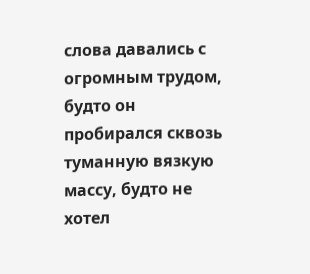слова давались с огромным трудом, будто он пробирался сквозь туманную вязкую массу, будто не хотел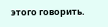этого говорить.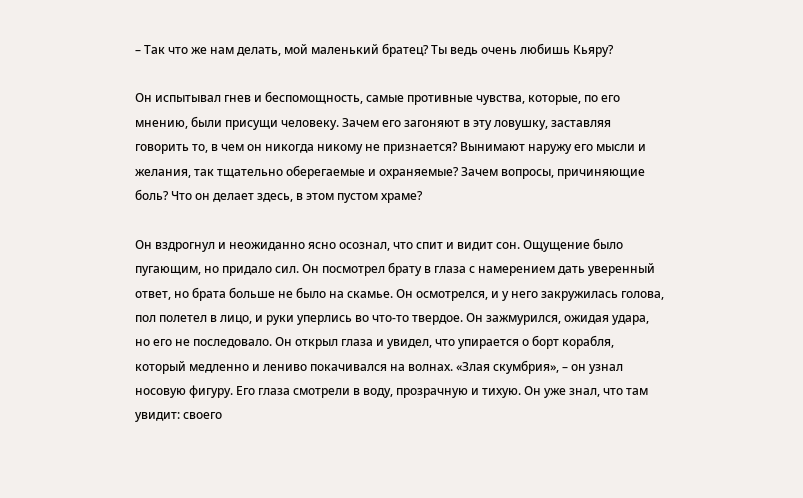– Так что же нам делать, мой маленький братец? Ты ведь очень любишь Кьяру?

Он испытывал гнев и беспомощность, самые противные чувства, которые, по его мнению, были присущи человеку. Зачем его загоняют в эту ловушку, заставляя говорить то, в чем он никогда никому не признается? Вынимают наружу его мысли и желания, так тщательно оберегаемые и охраняемые? Зачем вопросы, причиняющие боль? Что он делает здесь, в этом пустом храме?

Он вздрогнул и неожиданно ясно осознал, что спит и видит сон. Ощущение было пугающим, но придало сил. Он посмотрел брату в глаза с намерением дать уверенный ответ, но брата больше не было на скамье. Он осмотрелся, и у него закружилась голова, пол полетел в лицо, и руки уперлись во что-то твердое. Он зажмурился, ожидая удара, но его не последовало. Он открыл глаза и увидел, что упирается о борт корабля, который медленно и лениво покачивался на волнах. «Злая скумбрия», – он узнал носовую фигуру. Его глаза смотрели в воду, прозрачную и тихую. Он уже знал, что там увидит: своего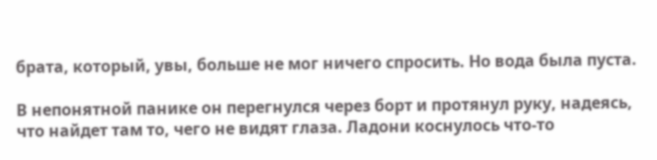брата, который, увы, больше не мог ничего спросить. Но вода была пуста.

В непонятной панике он перегнулся через борт и протянул руку, надеясь, что найдет там то, чего не видят глаза. Ладони коснулось что-то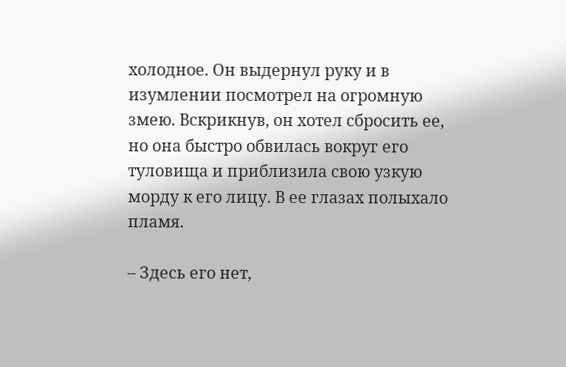холодное. Он выдернул руку и в изумлении посмотрел на огромную змею. Вскрикнув, он хотел сбросить ее, но она быстро обвилась вокруг его туловища и приблизила свою узкую морду к его лицу. В ее глазах полыхало пламя.

– Здесь его нет,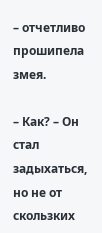– отчетливо прошипела змея.

– Как? – Он стал задыхаться, но не от скользких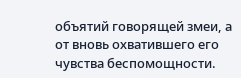объятий говорящей змеи, а от вновь охватившего его чувства беспомощности.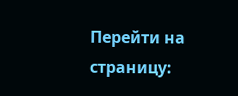Перейти на страницу: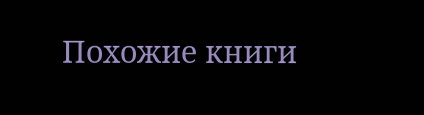Похожие книги